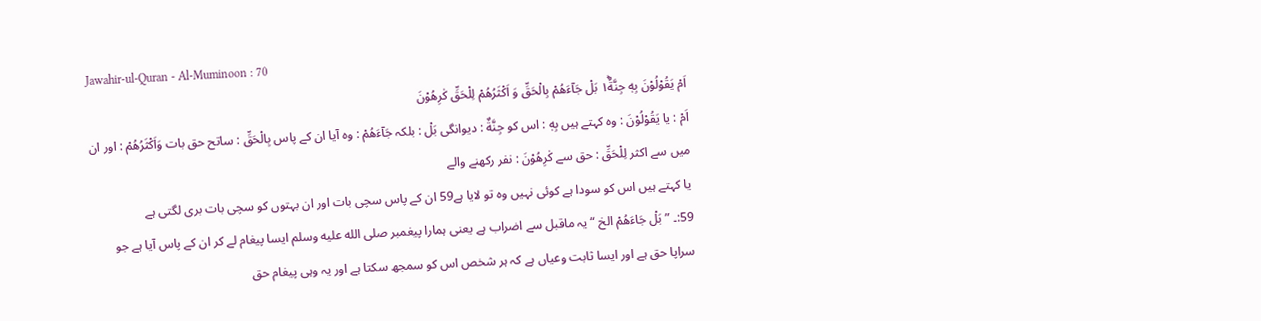Jawahir-ul-Quran - Al-Muminoon : 70
اَمْ یَقُوْلُوْنَ بِهٖ جِنَّةٌ١ؕ بَلْ جَآءَهُمْ بِالْحَقِّ وَ اَكْثَرُهُمْ لِلْحَقِّ كٰرِهُوْنَ
اَمْ : یا يَقُوْلُوْنَ : وہ کہتے ہیں بِهٖ : اس کو جِنَّةٌ : دیوانگی بَلْ : بلکہ جَآءَهُمْ : وہ آیا ان کے پاس بِالْحَقِّ : ساتح حق بات وَاَكْثَرُهُمْ : اور ان میں سے اکثر لِلْحَقِّ : حق سے كٰرِهُوْنَ : نفر رکھنے والے
یا کہتے ہیں اس کو سودا ہے کوئی نہیں وہ تو لایا ہے59 ان کے پاس سچی بات اور ان بہتوں کو سچی بات بری لگتی ہے
59:۔ ” بَلْ جَاءَھُمْ الخ “ یہ ماقبل سے اضراب ہے یعنی ہمارا پیغمبر صلى الله عليه وسلم ایسا پیغام لے کر ان کے پاس آیا ہے جو سراپا حق ہے اور ایسا ثابت وعیاں ہے کہ ہر شخص اس کو سمجھ سکتا ہے اور یہ وہی پیغام حق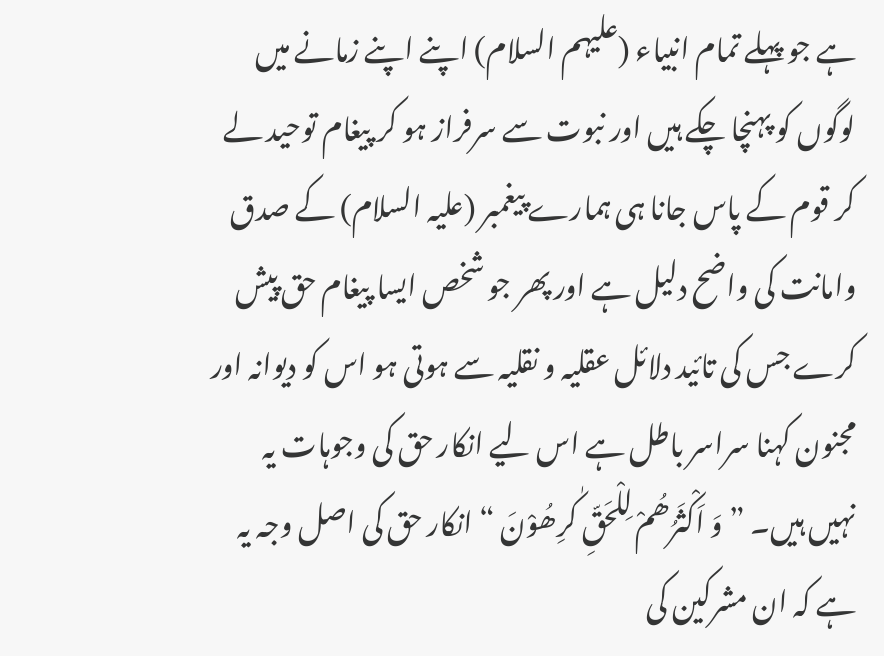ہے جو پہلے تمام انبیاء (علیہم السلام) اپنے اپنے زمانے میں لوگوں کو پہنچا چکے ہیں اور نبوت سے سرفراز ہو کر پیغام توحید لے کر قوم کے پاس جانا ہی ہمارے پیغمبر (علیہ السلام) کے صدق وامانت کی واضح دلیل ہے اور پھر جو شخص ایسا پیغام حق پیش کرے جس کی تائید دلائل عقلیہ و نقلیہ سے ہوتی ہو اس کو دیوانہ اور مجنون کہنا سراسر باطل ہے اس لیے انکار حق کی وجوہات یہ نہیں ہیں۔ ” وَ اَکْثَرُھُمْ لِلْحَقِّ کٰرِھُوْنَ “ انکار حق کی اصل وجہ یہ ہے کہ ان مشرکین کی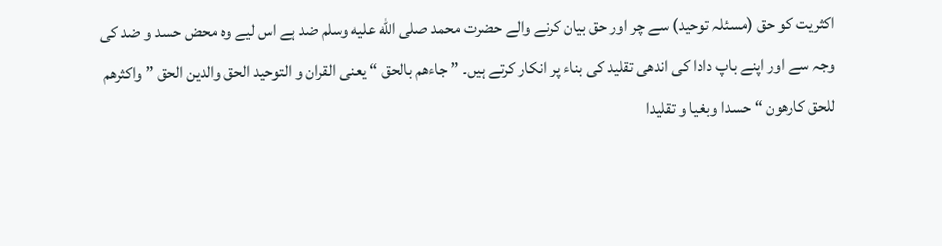اکثریت کو حق (مسئلہ توحید) سے چر اور حق بیان کرنے والے حضرت محمد صلى الله عليه وسلم ضد ہے اس لیے وہ محض حسد و ضد کی وجہ سے اور اپنے باپ دادا کی اندھی تقلید کی بناء پر انکار کرتے ہیں۔ ” جاءھم بالحق “ یعنی القران و التوحید الحق والدین الحق ” واکثرھم للحق کارھون “ حسدا وبغیا و تقلیدا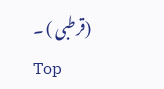(قرطبی ) ۔
Top